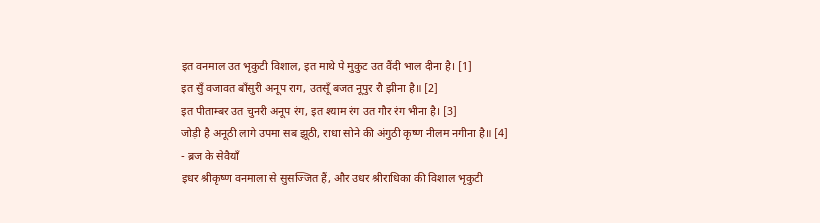इत वनमाल उत भृकुटी विशाल, इत माथे पे मुकुट उत वैंदी भाल दीना है। [1]
इत सुँ वजावत बाँसुरी अनूप राग, उतसूँ बजत नूपुर रौ झीना है॥ [2]
इत पीताम्बर उत चुनरी अनूप रंग, इत श्याम रंग उत गौर रंग भीना है। [3]
जोड़ी है अनूठी लागे उपमा सब झूठी, राधा सोने की अंगुठी कृष्ण नीलम नगीना है॥ [4]
- ब्रज के सेवैयाँ
इधर श्रीकृष्ण वनमाला से सुसज्जित हैं, और उधर श्रीराधिका की विशाल भृकुटी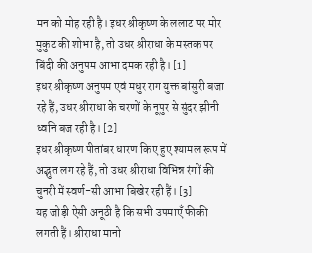मन को मोह रही है। इधर श्रीकृष्ण के ललाट पर मोर मुकुट की शोभा है, तो उधर श्रीराधा के मस्तक पर बिंदी की अनुपम आभा दमक रही है। [1]
इधर श्रीकृष्ण अनुपम एवं मधुर राग युक्त बांसुरी बजा रहे हैं, उधर श्रीराधा के चरणों के नूपुर से सुंदर झीनी ध्वनि बज रही है। [2]
इधर श्रीकृष्ण पीतांबर धारण किए हुए श्यामल रूप में अद्भुत लग रहे हैं, तो उधर श्रीराधा विभिन्न रंगों की चुनरी में स्वर्ण-सी आभा बिखेर रही हैं। [3]
यह जोड़ी ऐसी अनूठी है कि सभी उपमाएँ फीकी लगती हैं। श्रीराधा मानो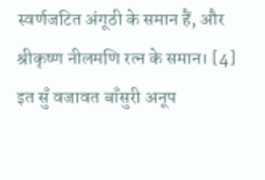स्वर्णजटित अंगूठी के समान हैं, और श्रीकृष्ण नीलमणि रत्न के समान। [4]
इत सुँ वजावत बाँसुरी अनूप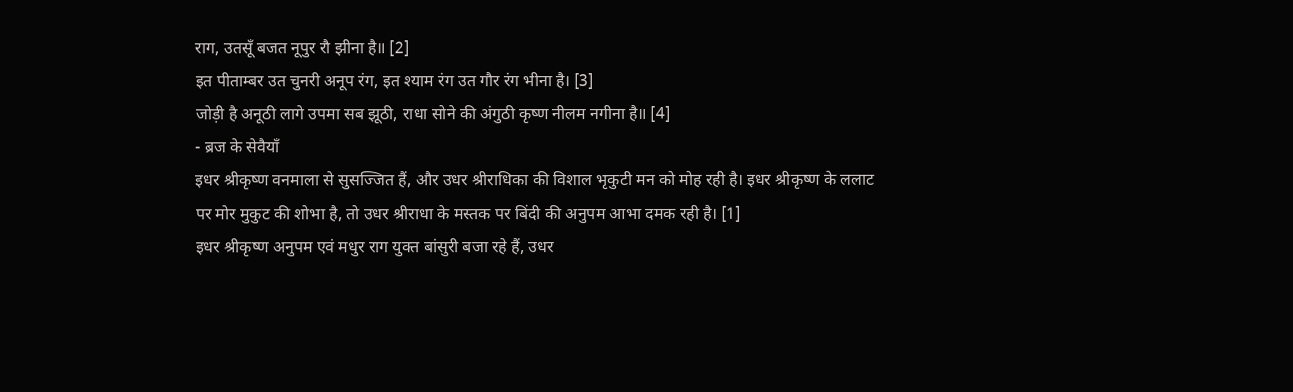राग, उतसूँ बजत नूपुर रौ झीना है॥ [2]
इत पीताम्बर उत चुनरी अनूप रंग, इत श्याम रंग उत गौर रंग भीना है। [3]
जोड़ी है अनूठी लागे उपमा सब झूठी, राधा सोने की अंगुठी कृष्ण नीलम नगीना है॥ [4]
- ब्रज के सेवैयाँ
इधर श्रीकृष्ण वनमाला से सुसज्जित हैं, और उधर श्रीराधिका की विशाल भृकुटी मन को मोह रही है। इधर श्रीकृष्ण के ललाट पर मोर मुकुट की शोभा है, तो उधर श्रीराधा के मस्तक पर बिंदी की अनुपम आभा दमक रही है। [1]
इधर श्रीकृष्ण अनुपम एवं मधुर राग युक्त बांसुरी बजा रहे हैं, उधर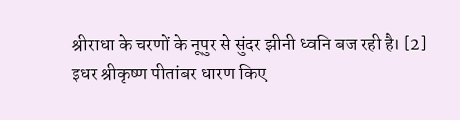श्रीराधा के चरणों के नूपुर से सुंदर झीनी ध्वनि बज रही है। [2]
इधर श्रीकृष्ण पीतांबर धारण किए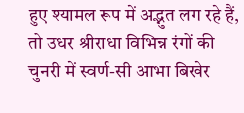हुए श्यामल रूप में अद्भुत लग रहे हैं, तो उधर श्रीराधा विभिन्न रंगों की चुनरी में स्वर्ण-सी आभा बिखेर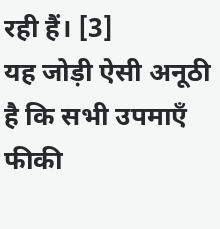रही हैं। [3]
यह जोड़ी ऐसी अनूठी है कि सभी उपमाएँ फीकी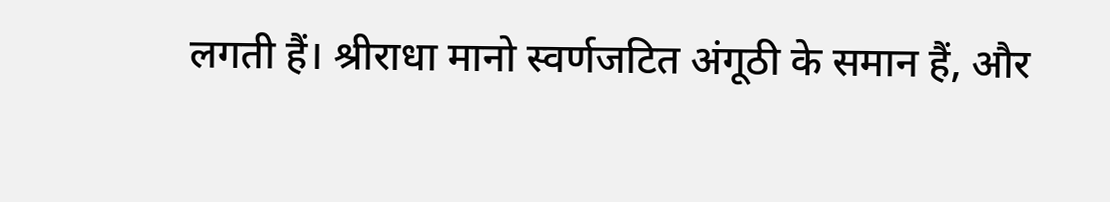लगती हैं। श्रीराधा मानो स्वर्णजटित अंगूठी के समान हैं, और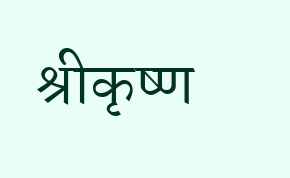श्रीकृष्ण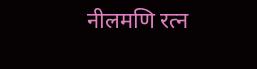नीलमणि रत्न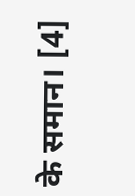के समान। [4]